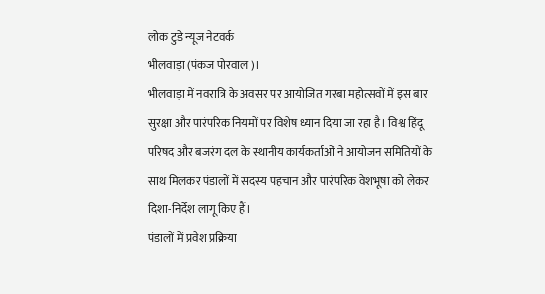लोक टुडे न्यूज नेटवर्क
भीलवाड़ा (पंकज पोरवाल)।
भीलवाड़ा में नवरात्रि के अवसर पर आयोजित गरबा महोत्सवों में इस बार सुरक्षा और पारंपरिक नियमों पर विशेष ध्यान दिया जा रहा है। विश्व हिंदू परिषद और बजरंग दल के स्थानीय कार्यकर्ताओं ने आयोजन समितियों के साथ मिलकर पंडालों में सदस्य पहचान और पारंपरिक वेशभूषा को लेकर दिशा-निर्देश लागू किए हैं।
पंडालों में प्रवेश प्रक्रिया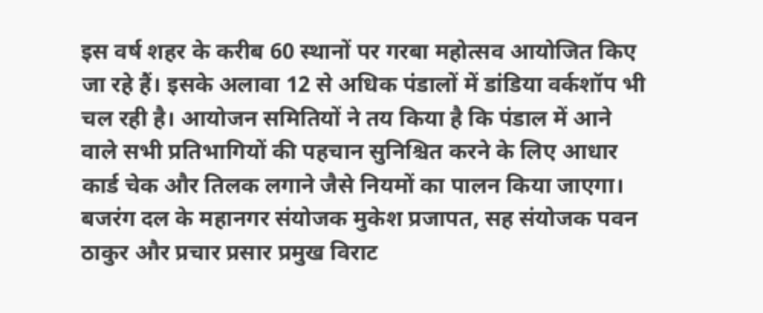इस वर्ष शहर के करीब 60 स्थानों पर गरबा महोत्सव आयोजित किए जा रहे हैं। इसके अलावा 12 से अधिक पंडालों में डांडिया वर्कशॉप भी चल रही है। आयोजन समितियों ने तय किया है कि पंडाल में आने वाले सभी प्रतिभागियों की पहचान सुनिश्चित करने के लिए आधार कार्ड चेक और तिलक लगाने जैसे नियमों का पालन किया जाएगा।
बजरंग दल के महानगर संयोजक मुकेश प्रजापत, सह संयोजक पवन ठाकुर और प्रचार प्रसार प्रमुख विराट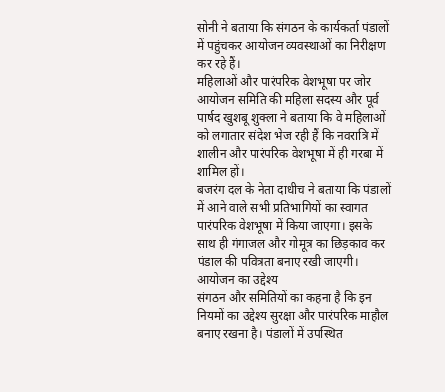सोनी ने बताया कि संगठन के कार्यकर्ता पंडालों में पहुंचकर आयोजन व्यवस्थाओं का निरीक्षण कर रहे हैं।
महिलाओं और पारंपरिक वेशभूषा पर जोर
आयोजन समिति की महिला सदस्य और पूर्व पार्षद खुशबू शुक्ला ने बताया कि वे महिलाओं को लगातार संदेश भेज रही हैं कि नवरात्रि में शालीन और पारंपरिक वेशभूषा में ही गरबा में शामिल हों।
बजरंग दल के नेता दाधीच ने बताया कि पंडालों में आने वाले सभी प्रतिभागियों का स्वागत पारंपरिक वेशभूषा में किया जाएगा। इसके साथ ही गंगाजल और गोमूत्र का छिड़काव कर पंडाल की पवित्रता बनाए रखी जाएगी।
आयोजन का उद्देश्य
संगठन और समितियों का कहना है कि इन नियमों का उद्देश्य सुरक्षा और पारंपरिक माहौल बनाए रखना है। पंडालों में उपस्थित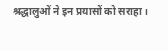श्रद्धालुओं ने इन प्रयासों को सराहा।